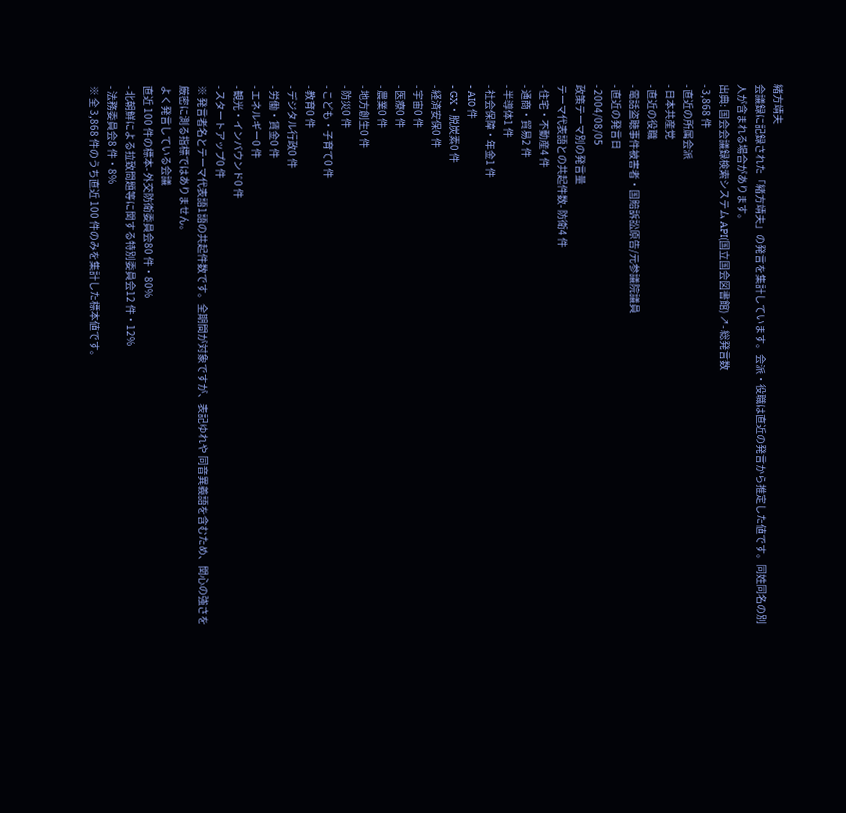緒方靖夫
会議録に記録された「緒方靖夫」の発言を集計しています。会派・役職は直近の発言から推定した値です。同姓同名の別人が含まれる場合があります。
出典: 国会会議録検索システム API(国立国会図書館) ↗- 総発言数
- 3,868 件
- 直近の所属会派
- 日本共産党
- 直近の役職
- 電話盗聴事件被害者・国賠訴訟原告/元参議院議員
- 直近の発言日
- 2004/08/05
政策テーマ別の発言量
テーマ代表語との共起件数- 防衛4 件
- 住宅・不動産4 件
- 通商・貿易2 件
- 半導体1 件
- 社会保障・年金1 件
- AI0 件
- GX・脱炭素0 件
- 経済安保0 件
- 宇宙0 件
- 医療0 件
- 農業0 件
- 地方創生0 件
- 防災0 件
- こども・子育て0 件
- 教育0 件
- デジタル行政0 件
- 労働・賃金0 件
- エネルギー0 件
- 観光・インバウンド0 件
- スタートアップ0 件
※ 発言者名とテーマ代表語1語の共起件数です。全期間が対象ですが、表記ゆれや 同音異義語を含むため、関心の強さを厳密に測る指標ではありません。
よく発言している会議
直近 100 件の標本- 外交防衛委員会80 件・80%
- 北朝鮮による拉致問題等に関する特別委員会12 件・12%
- 法務委員会8 件・8%
※ 全 3,868 件のうち直近 100 件のみを集計した標本値です。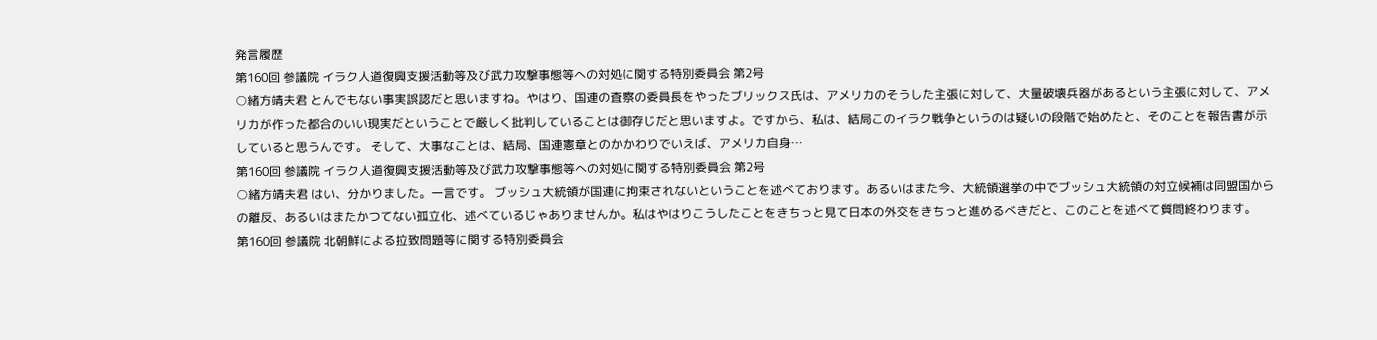発言履歴
第160回 参議院 イラク人道復興支援活動等及び武力攻撃事態等への対処に関する特別委員会 第2号
○緒方靖夫君 とんでもない事実誤認だと思いますね。やはり、国連の査察の委員長をやったブリックス氏は、アメリカのそうした主張に対して、大量破壊兵器があるという主張に対して、アメリカが作った都合のいい現実だということで厳しく批判していることは御存じだと思いますよ。ですから、私は、結局このイラク戦争というのは疑いの段階で始めたと、そのことを報告書が示していると思うんです。 そして、大事なことは、結局、国連憲章とのかかわりでいえば、アメリカ自身…
第160回 参議院 イラク人道復興支援活動等及び武力攻撃事態等への対処に関する特別委員会 第2号
○緒方靖夫君 はい、分かりました。一言です。 ブッシュ大統領が国連に拘束されないということを述べております。あるいはまた今、大統領選挙の中でブッシュ大統領の対立候補は同盟国からの離反、あるいはまたかつてない孤立化、述べているじゃありませんか。私はやはりこうしたことをきちっと見て日本の外交をきちっと進めるべきだと、このことを述べて質問終わります。
第160回 参議院 北朝鮮による拉致問題等に関する特別委員会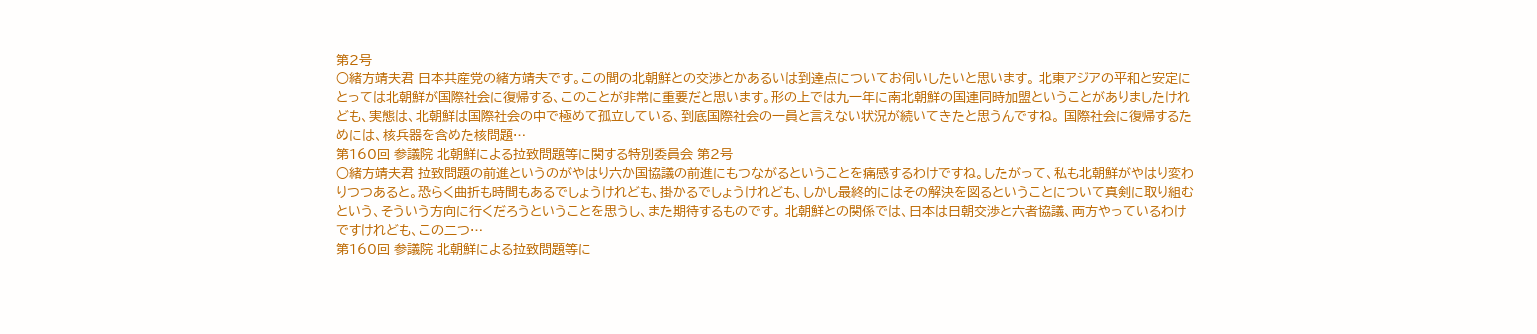第2号
○緒方靖夫君 日本共産党の緒方靖夫です。この間の北朝鮮との交渉とかあるいは到達点についてお伺いしたいと思います。 北東アジアの平和と安定にとっては北朝鮮が国際社会に復帰する、このことが非常に重要だと思います。形の上では九一年に南北朝鮮の国連同時加盟ということがありましたけれども、実態は、北朝鮮は国際社会の中で極めて孤立している、到底国際社会の一員と言えない状況が続いてきたと思うんですね。 国際社会に復帰するためには、核兵器を含めた核問題…
第160回 参議院 北朝鮮による拉致問題等に関する特別委員会 第2号
○緒方靖夫君 拉致問題の前進というのがやはり六か国協議の前進にもつながるということを痛感するわけですね。したがって、私も北朝鮮がやはり変わりつつあると。恐らく曲折も時間もあるでしょうけれども、掛かるでしょうけれども、しかし最終的にはその解決を図るということについて真剣に取り組むという、そういう方向に行くだろうということを思うし、また期待するものです。 北朝鮮との関係では、日本は日朝交渉と六者協議、両方やっているわけですけれども、この二つ…
第160回 参議院 北朝鮮による拉致問題等に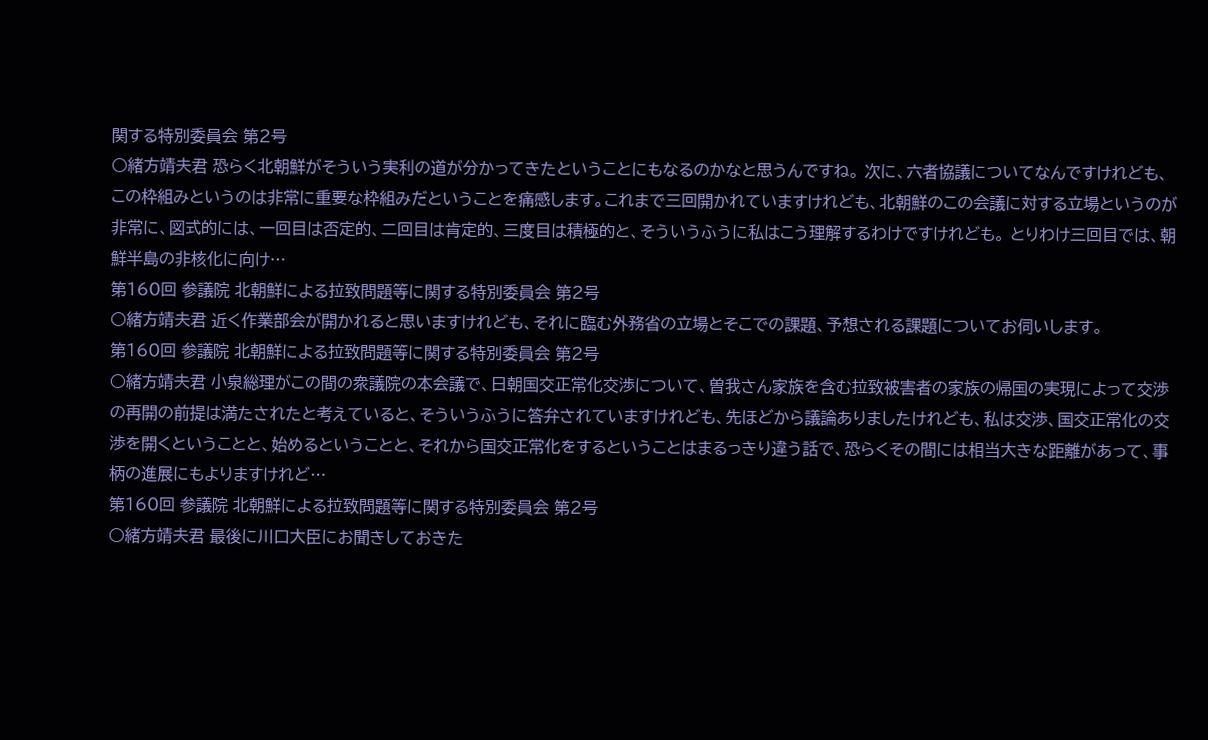関する特別委員会 第2号
○緒方靖夫君 恐らく北朝鮮がそういう実利の道が分かってきたということにもなるのかなと思うんですね。 次に、六者協議についてなんですけれども、この枠組みというのは非常に重要な枠組みだということを痛感します。これまで三回開かれていますけれども、北朝鮮のこの会議に対する立場というのが非常に、図式的には、一回目は否定的、二回目は肯定的、三度目は積極的と、そういうふうに私はこう理解するわけですけれども。 とりわけ三回目では、朝鮮半島の非核化に向け…
第160回 参議院 北朝鮮による拉致問題等に関する特別委員会 第2号
○緒方靖夫君 近く作業部会が開かれると思いますけれども、それに臨む外務省の立場とそこでの課題、予想される課題についてお伺いします。
第160回 参議院 北朝鮮による拉致問題等に関する特別委員会 第2号
○緒方靖夫君 小泉総理がこの間の衆議院の本会議で、日朝国交正常化交渉について、曽我さん家族を含む拉致被害者の家族の帰国の実現によって交渉の再開の前提は満たされたと考えていると、そういうふうに答弁されていますけれども、先ほどから議論ありましたけれども、私は交渉、国交正常化の交渉を開くということと、始めるということと、それから国交正常化をするということはまるっきり違う話で、恐らくその間には相当大きな距離があって、事柄の進展にもよりますけれど…
第160回 参議院 北朝鮮による拉致問題等に関する特別委員会 第2号
○緒方靖夫君 最後に川口大臣にお聞きしておきた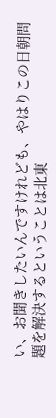い、お聞きしたいんですけれども、やはりこの日朝問題を解決するということは北東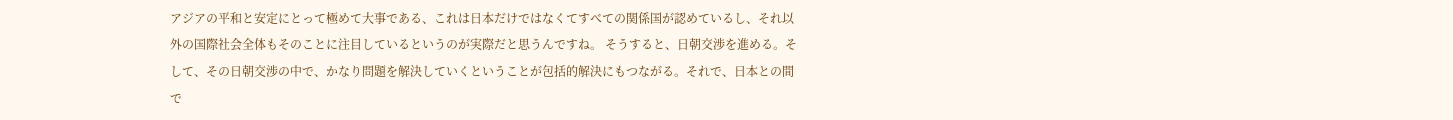アジアの平和と安定にとって極めて大事である、これは日本だけではなくてすべての関係国が認めているし、それ以外の国際社会全体もそのことに注目しているというのが実際だと思うんですね。 そうすると、日朝交渉を進める。そして、その日朝交渉の中で、かなり問題を解決していくということが包括的解決にもつながる。それで、日本との間で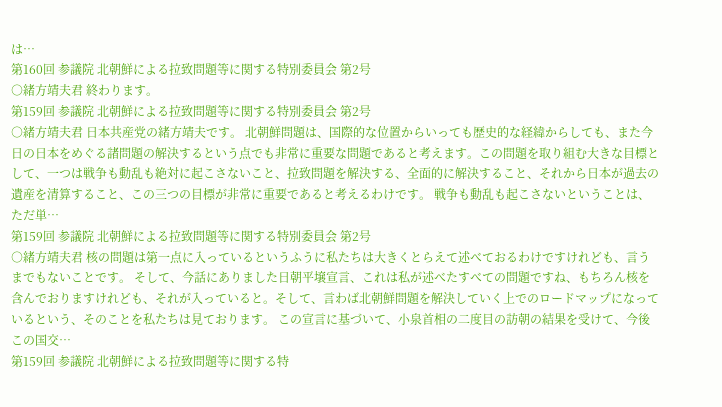は…
第160回 参議院 北朝鮮による拉致問題等に関する特別委員会 第2号
○緒方靖夫君 終わります。
第159回 参議院 北朝鮮による拉致問題等に関する特別委員会 第2号
○緒方靖夫君 日本共産党の緒方靖夫です。 北朝鮮問題は、国際的な位置からいっても歴史的な経緯からしても、また今日の日本をめぐる諸問題の解決するという点でも非常に重要な問題であると考えます。この問題を取り組む大きな目標として、一つは戦争も動乱も絶対に起こさないこと、拉致問題を解決する、全面的に解決すること、それから日本が過去の遺産を清算すること、この三つの目標が非常に重要であると考えるわけです。 戦争も動乱も起こさないということは、ただ単…
第159回 参議院 北朝鮮による拉致問題等に関する特別委員会 第2号
○緒方靖夫君 核の問題は第一点に入っているというふうに私たちは大きくとらえて述べておるわけですけれども、言うまでもないことです。 そして、今話にありました日朝平壌宣言、これは私が述べたすべての問題ですね、もちろん核を含んでおりますけれども、それが入っていると。そして、言わば北朝鮮問題を解決していく上でのロードマップになっているという、そのことを私たちは見ております。 この宣言に基づいて、小泉首相の二度目の訪朝の結果を受けて、今後この国交…
第159回 参議院 北朝鮮による拉致問題等に関する特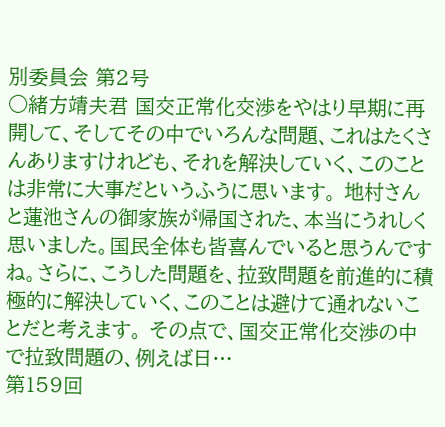別委員会 第2号
○緒方靖夫君 国交正常化交渉をやはり早期に再開して、そしてその中でいろんな問題、これはたくさんありますけれども、それを解決していく、このことは非常に大事だというふうに思います。 地村さんと蓮池さんの御家族が帰国された、本当にうれしく思いました。国民全体も皆喜んでいると思うんですね。さらに、こうした問題を、拉致問題を前進的に積極的に解決していく、このことは避けて通れないことだと考えます。 その点で、国交正常化交渉の中で拉致問題の、例えば日…
第159回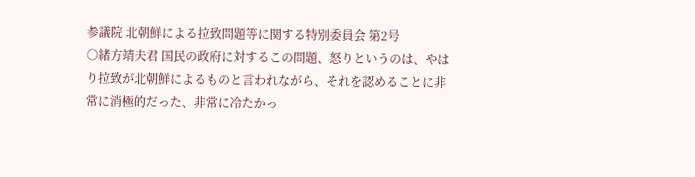参議院 北朝鮮による拉致問題等に関する特別委員会 第2号
○緒方靖夫君 国民の政府に対するこの問題、怒りというのは、やはり拉致が北朝鮮によるものと言われながら、それを認めることに非常に消極的だった、非常に冷たかっ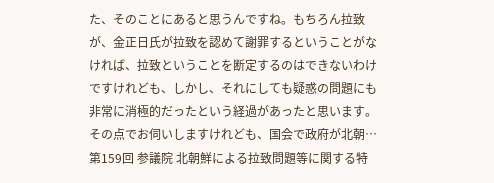た、そのことにあると思うんですね。もちろん拉致が、金正日氏が拉致を認めて謝罪するということがなければ、拉致ということを断定するのはできないわけですけれども、しかし、それにしても疑惑の問題にも非常に消極的だったという経過があったと思います。 その点でお伺いしますけれども、国会で政府が北朝…
第159回 参議院 北朝鮮による拉致問題等に関する特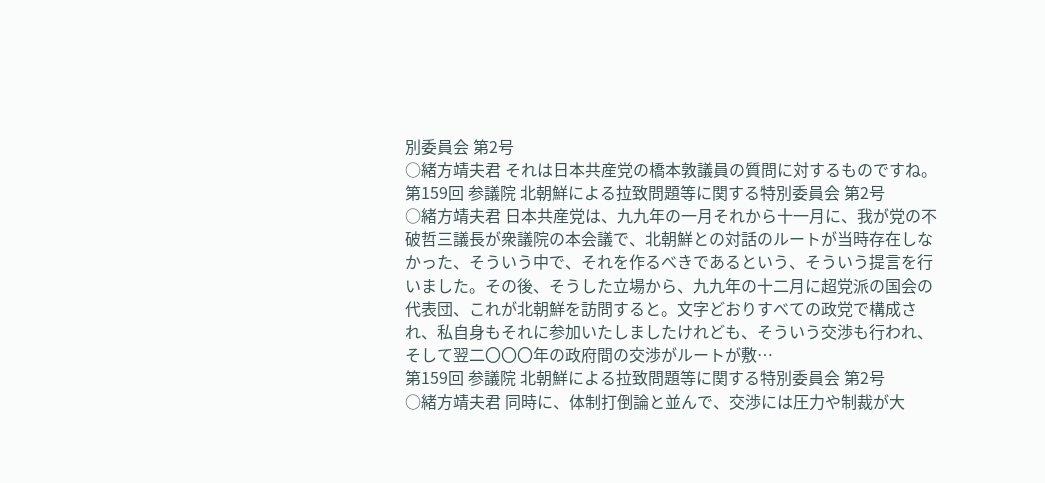別委員会 第2号
○緒方靖夫君 それは日本共産党の橋本敦議員の質問に対するものですね。
第159回 参議院 北朝鮮による拉致問題等に関する特別委員会 第2号
○緒方靖夫君 日本共産党は、九九年の一月それから十一月に、我が党の不破哲三議長が衆議院の本会議で、北朝鮮との対話のルートが当時存在しなかった、そういう中で、それを作るべきであるという、そういう提言を行いました。その後、そうした立場から、九九年の十二月に超党派の国会の代表団、これが北朝鮮を訪問すると。文字どおりすべての政党で構成され、私自身もそれに参加いたしましたけれども、そういう交渉も行われ、そして翌二〇〇〇年の政府間の交渉がルートが敷…
第159回 参議院 北朝鮮による拉致問題等に関する特別委員会 第2号
○緒方靖夫君 同時に、体制打倒論と並んで、交渉には圧力や制裁が大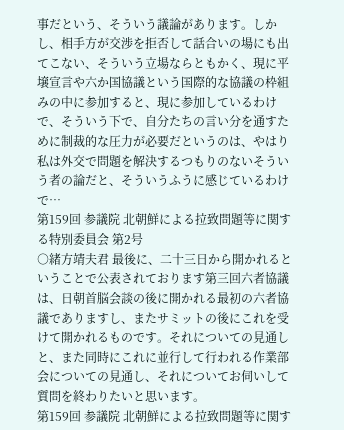事だという、そういう議論があります。しかし、相手方が交渉を拒否して話合いの場にも出てこない、そういう立場ならともかく、現に平壌宣言や六か国協議という国際的な協議の枠組みの中に参加すると、現に参加しているわけで、そういう下で、自分たちの言い分を通すために制裁的な圧力が必要だというのは、やはり私は外交で問題を解決するつもりのないそういう者の論だと、そういうふうに感じているわけで…
第159回 参議院 北朝鮮による拉致問題等に関する特別委員会 第2号
○緒方靖夫君 最後に、二十三日から開かれるということで公表されております第三回六者協議は、日朝首脳会談の後に開かれる最初の六者協議でありますし、またサミットの後にこれを受けて開かれるものです。それについての見通しと、また同時にこれに並行して行われる作業部会についての見通し、それについてお伺いして質問を終わりたいと思います。
第159回 参議院 北朝鮮による拉致問題等に関す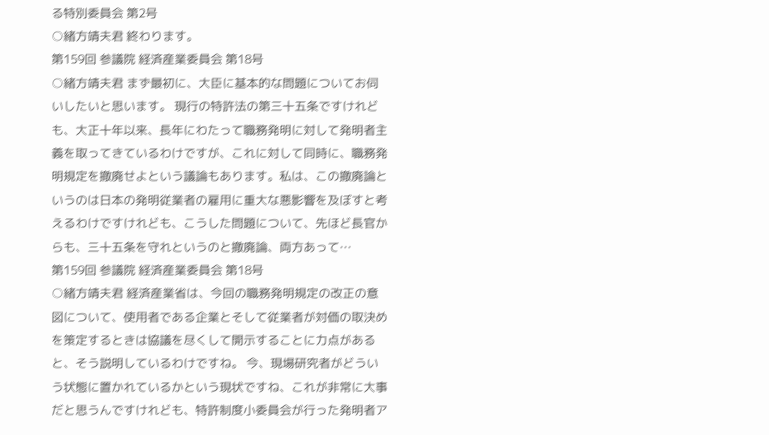る特別委員会 第2号
○緒方靖夫君 終わります。
第159回 参議院 経済産業委員会 第18号
○緒方靖夫君 まず最初に、大臣に基本的な問題についてお伺いしたいと思います。 現行の特許法の第三十五条ですけれども、大正十年以来、長年にわたって職務発明に対して発明者主義を取ってきているわけですが、これに対して同時に、職務発明規定を撤廃せよという議論もあります。私は、この撤廃論というのは日本の発明従業者の雇用に重大な悪影響を及ぼすと考えるわけですけれども、こうした問題について、先ほど長官からも、三十五条を守れというのと撤廃論、両方あって…
第159回 参議院 経済産業委員会 第18号
○緒方靖夫君 経済産業省は、今回の職務発明規定の改正の意図について、使用者である企業とそして従業者が対価の取決めを策定するときは協議を尽くして開示することに力点があると、そう説明しているわけですね。 今、現場研究者がどういう状態に置かれているかという現状ですね、これが非常に大事だと思うんですけれども、特許制度小委員会が行った発明者ア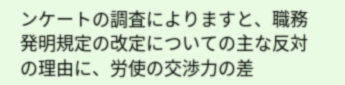ンケートの調査によりますと、職務発明規定の改定についての主な反対の理由に、労使の交渉力の差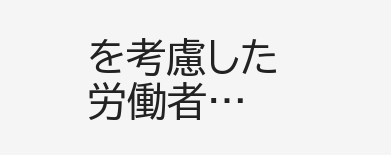を考慮した労働者…